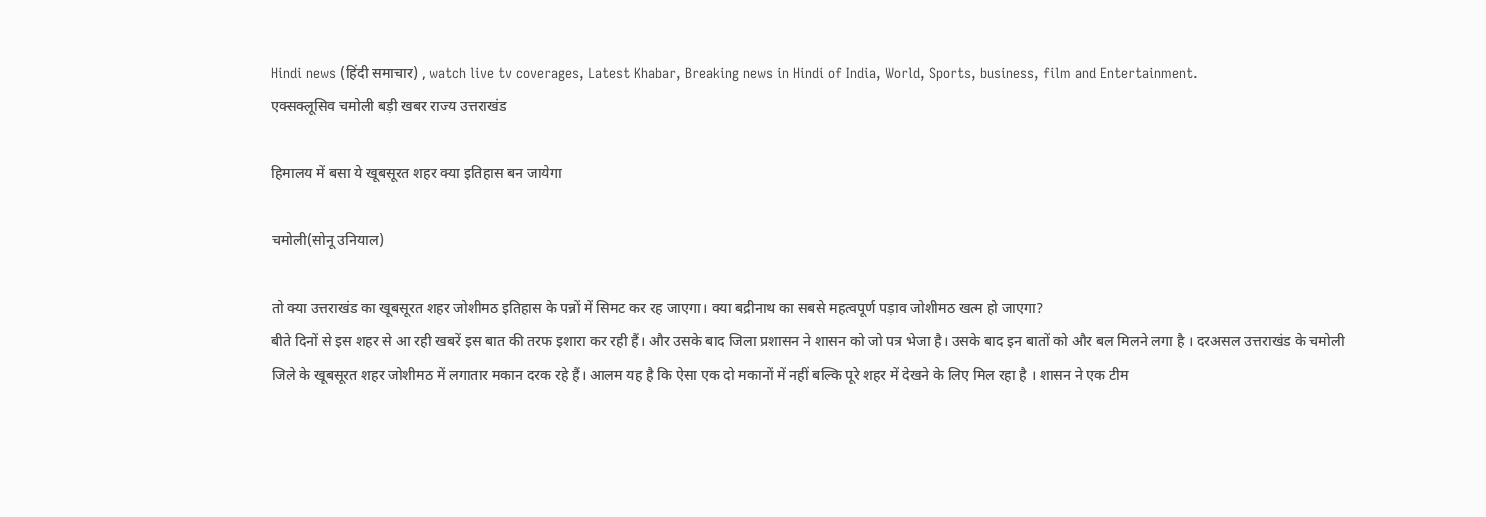Hindi news (हिंदी समाचार) , watch live tv coverages, Latest Khabar, Breaking news in Hindi of India, World, Sports, business, film and Entertainment.
एक्सक्लूसिव चमोली बड़ी खबर राज्य उत्तराखंड

हिमालय में बसा ये खूबसूरत शहर क्या इतिहास बन जायेगा

चमोली(सोनू उनियाल)

तो क्या उत्तराखंड का खूबसूरत शहर जोशीमठ इतिहास के पन्नों में सिमट कर रह जाएगा। क्या बद्रीनाथ का सबसे महत्वपूर्ण पड़ाव जोशीमठ खत्म हो जाएगा?
बीते दिनों से इस शहर से आ रही खबरें इस बात की तरफ इशारा कर रही हैं। और उसके बाद जिला प्रशासन ने शासन को जो पत्र भेजा है। उसके बाद इन बातों को और बल मिलने लगा है । दरअसल उत्तराखंड के चमोली जिले के खूबसूरत शहर जोशीमठ में लगातार मकान दरक रहे हैं। आलम यह है कि ऐसा एक दो मकानों में नहीं बल्कि पूरे शहर में देखने के लिए मिल रहा है । शासन ने एक टीम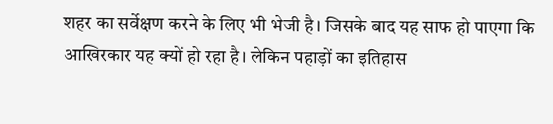शहर का सर्वेक्षण करने के लिए भी भेजी है। जिसके बाद यह साफ हो पाएगा कि आखिरकार यह क्यों हो रहा है। लेकिन पहाड़ों का इतिहास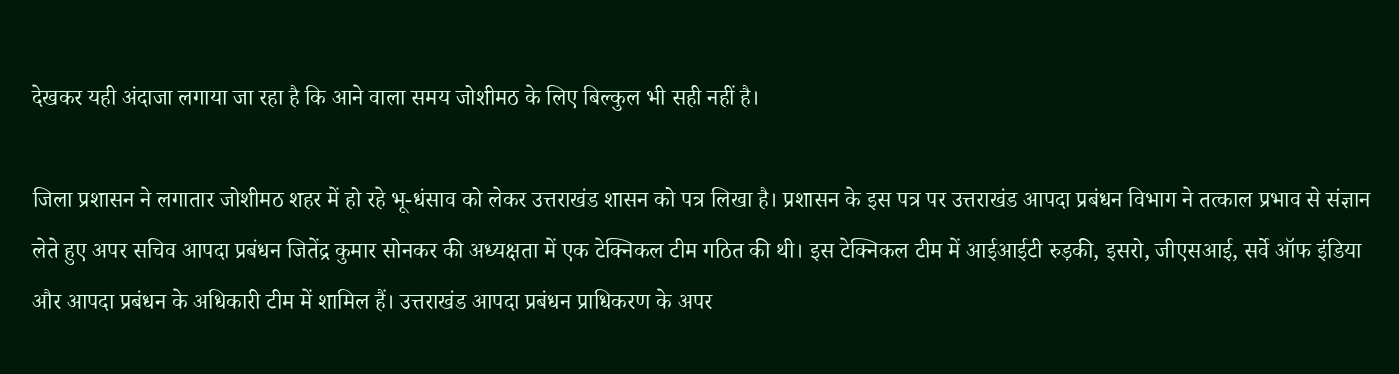देखकर यही अंदाजा लगाया जा रहा है कि आने वाला समय जोशीमठ के लिए बिल्कुल भी सही नहीं है।

जिला प्रशासन ने लगातार जोशीमठ शहर में हो रहे भू-धंसाव को लेकर उत्तराखंड शासन को पत्र लिखा है। प्रशासन के इस पत्र पर उत्तराखंड आपदा प्रबंधन विभाग ने तत्काल प्रभाव से संज्ञान लेते हुए अपर सचिव आपदा प्रबंधन जितेंद्र कुमार सोनकर की अध्यक्षता में एक टेक्निकल टीम गठित की थी। इस टेक्निकल टीम में आईआईटी रुड़की, इसरो, जीएसआई, सर्वे ऑफ इंडिया और आपदा प्रबंधन के अधिकारी टीम में शामिल हैं। उत्तराखंड आपदा प्रबंधन प्राधिकरण के अपर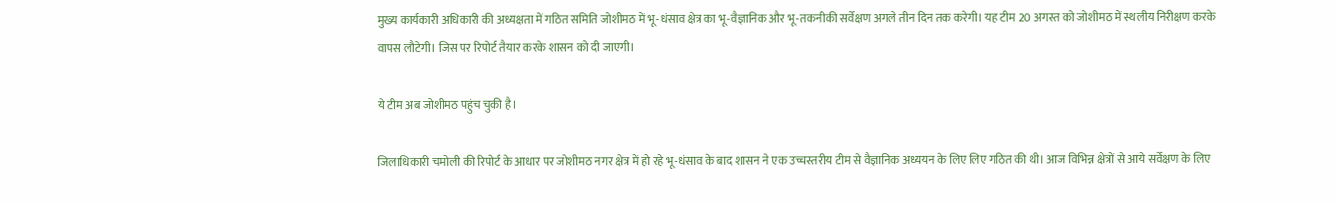मुख्य कार्यकारी अधिकारी की अध्यक्षता में गठित समिति जोशीमठ में भू-धंसाव क्षेत्र का भू-वैज्ञानिक और भू-तकनीकी सर्वेक्षण अगले तीन दिन तक करेगी। यह टीम 20 अगस्त को जोशीमठ में स्थलीय निरीक्षण करके वापस लौटेगी। जिस पर रिपोर्ट तैयार करके शासन को दी जाएगी।

ये टीम अब जोशीमठ पहुंच चुकी है।

जिलाधिकारी चमोली की रिपोर्ट के आधार पर जोशीमठ नगर क्षेत्र में हो रहे भू-धंसाव के बाद शासन ने एक उच्चस्तरीय टीम से वैज्ञानिक अध्ययन के लिए लिए गठित की थी। आज विभिन्न क्षेत्रों से आये सर्वेक्षण के लिए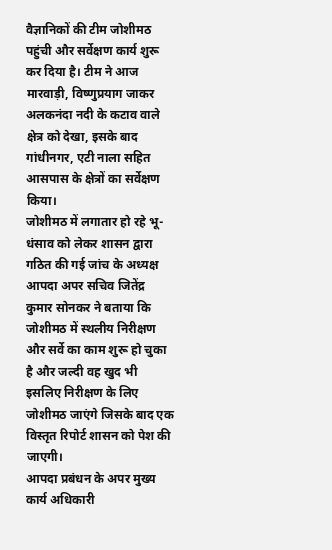वैज्ञानिकों की टीम जोशीमठ पहुंची और सर्वेक्षण कार्य शुरू कर दिया है। टीम ने आज मारवाड़ी, विष्णुप्रयाग जाकर अलकनंदा नदी के कटाव वाले क्षेत्र को देखा, इसके बाद गांधीनगर, एटी नाला सहित आसपास के क्षेत्रों का सर्वेक्षण किया।
जोशीमठ में लगातार हो रहे भू-धंसाव को लेकर शासन द्वारा गठित की गई जांच के अध्यक्ष आपदा अपर सचिव जितेंद्र कुमार सोनकर ने बताया कि जोशीमठ में स्थलीय निरीक्षण और सर्वे का काम शुरू हो चुका है और जल्दी वह खुद भी इसलिए निरीक्षण के लिए जोशीमठ जाएंगे जिसके बाद एक विस्तृत रिपोर्ट शासन को पेश की जाएगी।
आपदा प्रबंधन के अपर मुख्य कार्य अधिकारी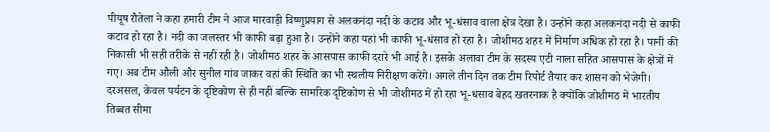पीयूष रौतेला ने कहा हमारी टीम ने आज मारवाड़ी विष्णुप्रयाग से अलकनंदा नदी के कटाव और भू-धंसाव वाला क्षेत्र देखा है। उन्होंने कहा अलकनंदा नदी से काफी कटाव हो रहा है। नदी का जलस्तर भी काफी बढ़ा हुआ है। उन्होंने कहा यहां भी काफी भू-धंसाव हो रहा है। जोशीमठ शहर में निर्माण अधिक हो रहा है। पानी की निकासी भी सही तरीके से नहीं रही है। जोशीमठ शहर के आसपास काफी दरारे भी आई है। इसके अलावा टीम के सदस्य एटी नाला सहित आसपास के क्षेत्रों में गए। अब टीम औली और सुनील गांव जाकर वहां की स्थिति का भी स्थलीय निरीक्षण करेंगे। अगले तीन दिन तक टीम रिपोर्ट तैयार कर शासन को भेजेगी।
दरअसल, केवल पर्यटन के दृष्टिकोण से ही नहीं बल्कि सामरिक दृष्टिकोण से भी जोशीमठ में हो रहा भू-धसाव बेहद खतरनाक है क्योंकि जोशीमठ में भारतीय तिब्बत सीमा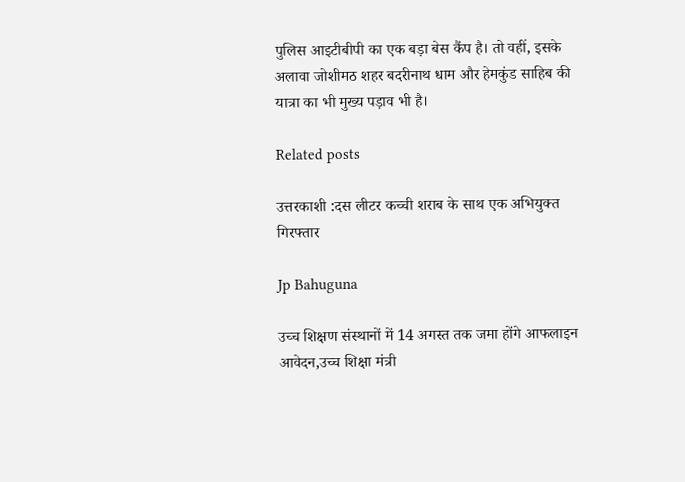पुलिस आइटीबीपी का एक बड़ा बेस कैंप है। तो वहीं, इसके अलावा जोशीमठ शहर बदरीनाथ धाम और हेमकुंड साहिब की यात्रा का भी मुख्य पड़ाव भी है।

Related posts

उत्तरकाशी :दस लीटर कच्ची शराब के साथ एक अभियुक्त गिरफ्तार

Jp Bahuguna

उच्च शिक्षण संस्थानों में 14 अगस्त तक जमा होंगे आफलाइन आवेदन,उच्च शिक्षा मंत्री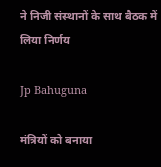ने निजी संस्थानों के साथ बैठक में लिया निर्णय

Jp Bahuguna

मंत्रियों को बनाया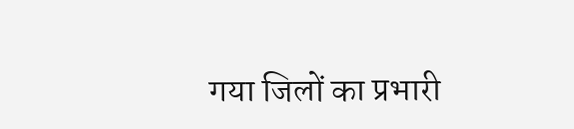गया जिलों का प्रभारी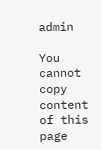admin

You cannot copy content of this page